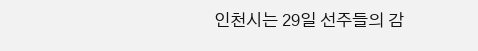인천시는 29일 선주들의 감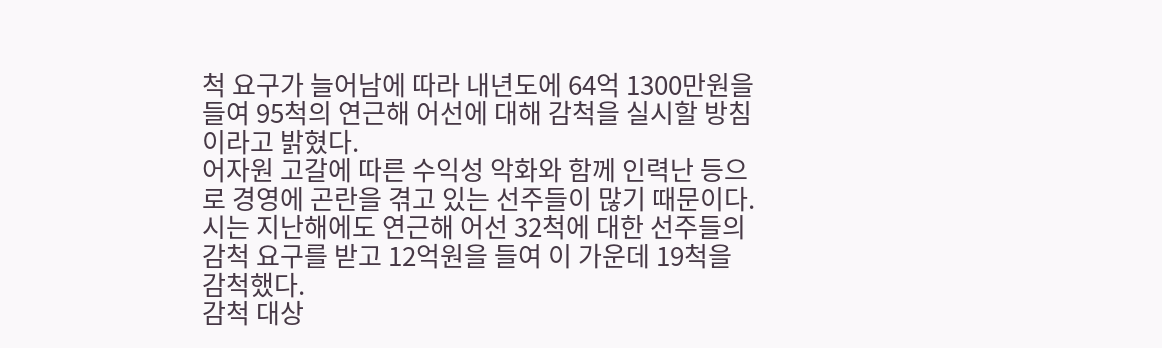척 요구가 늘어남에 따라 내년도에 64억 1300만원을 들여 95척의 연근해 어선에 대해 감척을 실시할 방침이라고 밝혔다.
어자원 고갈에 따른 수익성 악화와 함께 인력난 등으로 경영에 곤란을 겪고 있는 선주들이 많기 때문이다.
시는 지난해에도 연근해 어선 32척에 대한 선주들의 감척 요구를 받고 12억원을 들여 이 가운데 19척을 감척했다.
감척 대상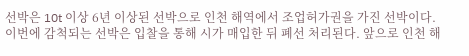선박은 10t 이상 6년 이상된 선박으로 인천 해역에서 조업허가권을 가진 선박이다.
이번에 감척되는 선박은 입찰을 통해 시가 매입한 뒤 폐선 처리된다. 앞으로 인천 해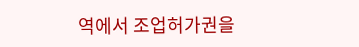역에서 조업허가권을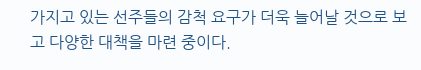가지고 있는 선주들의 감척 요구가 더욱 늘어날 것으로 보고 다양한 대책을 마련 중이다.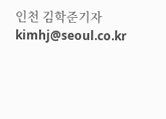인천 김학준기자 kimhj@seoul.co.kr